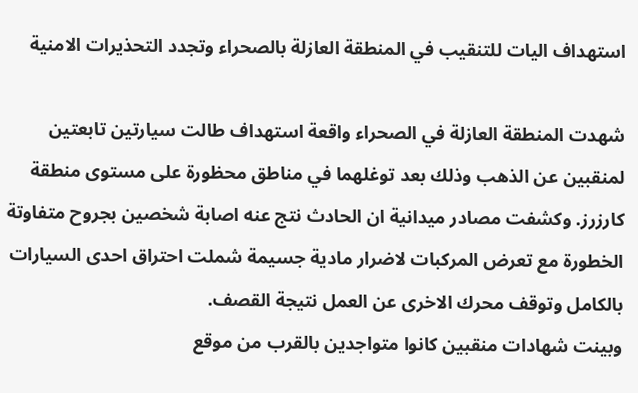استهداف اليات للتنقيب في المنطقة العازلة بالصحراء وتجدد التحذيرات الامنية

شهدت المنطقة العازلة في الصحراء واقعة استهداف طالت سيارتين تابعتين لمنقبين عن الذهب وذلك بعد توغلهما في مناطق محظورة على مستوى منطقة كارزرز. وكشفت مصادر ميدانية ان الحادث نتج عنه اصابة شخصين بجروح متفاوتة الخطورة مع تعرض المركبات لاضرار مادية جسيمة شملت احتراق احدى السيارات بالكامل وتوقف محرك الاخرى عن العمل نتيجة القصف.
وبينت شهادات منقبين كانوا متواجدين بالقرب من موقع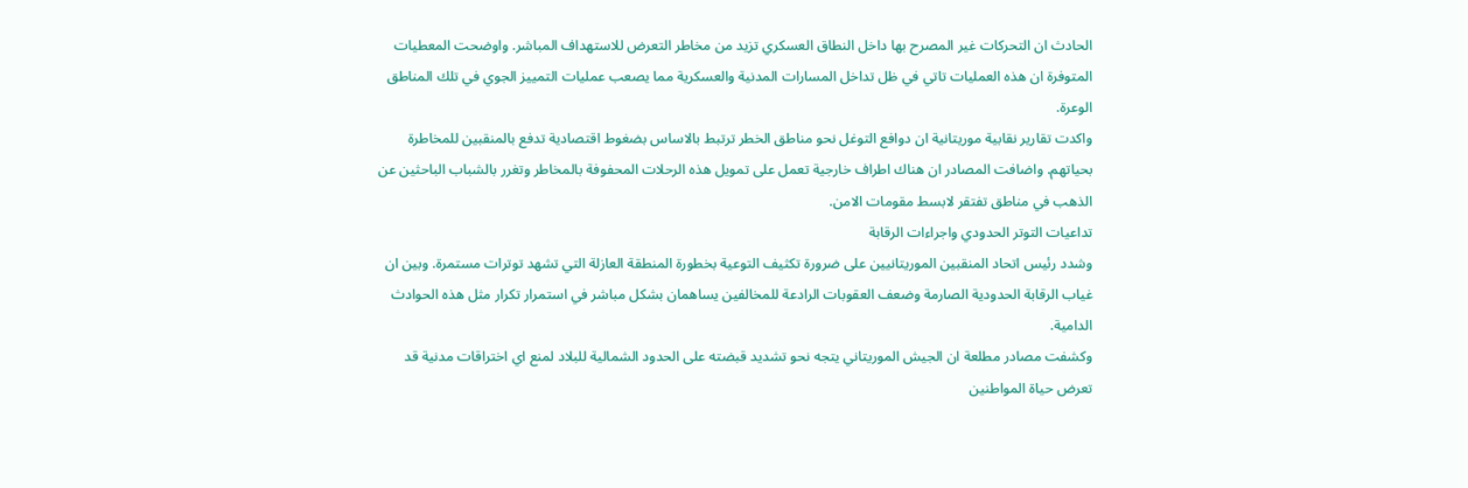الحادث ان التحركات غير المصرح بها داخل النطاق العسكري تزيد من مخاطر التعرض للاستهداف المباشر. واوضحت المعطيات المتوفرة ان هذه العمليات تاتي في ظل تداخل المسارات المدنية والعسكرية مما يصعب عمليات التمييز الجوي في تلك المناطق الوعرة.
واكدت تقارير نقابية موريتانية ان دوافع التوغل نحو مناطق الخطر ترتبط بالاساس بضغوط اقتصادية تدفع بالمنقبين للمخاطرة بحياتهم. واضافت المصادر ان هناك اطراف خارجية تعمل على تمويل هذه الرحلات المحفوفة بالمخاطر وتغرر بالشباب الباحثين عن الذهب في مناطق تفتقر لابسط مقومات الامن.
تداعيات التوتر الحدودي واجراءات الرقابة
وشدد رئيس اتحاد المنقبين الموريتانيين على ضرورة تكثيف التوعية بخطورة المنطقة العازلة التي تشهد توترات مستمرة. وبين ان غياب الرقابة الحدودية الصارمة وضعف العقوبات الرادعة للمخالفين يساهمان بشكل مباشر في استمرار تكرار مثل هذه الحوادث الدامية.
وكشفت مصادر مطلعة ان الجيش الموريتاني يتجه نحو تشديد قبضته على الحدود الشمالية للبلاد لمنع اي اختراقات مدنية قد تعرض حياة المواطنين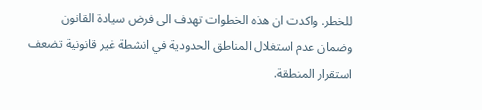للخطر. واكدت ان هذه الخطوات تهدف الى فرض سيادة القانون وضمان عدم استغلال المناطق الحدودية في انشطة غير قانونية تضعف استقرار المنطقة.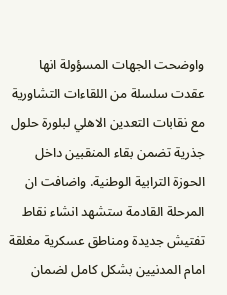واوضحت الجهات المسؤولة انها عقدت سلسلة من اللقاءات التشاورية مع نقابات التعدين الاهلي لبلورة حلول جذرية تضمن بقاء المنقبين داخل الحوزة الترابية الوطنية. واضافت ان المرحلة القادمة ستشهد انشاء نقاط تفتيش جديدة ومناطق عسكرية مغلقة امام المدنيين بشكل كامل لضمان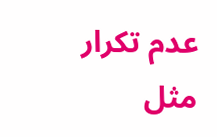عدم تكرار مثل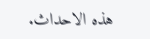هذه الاحداث.